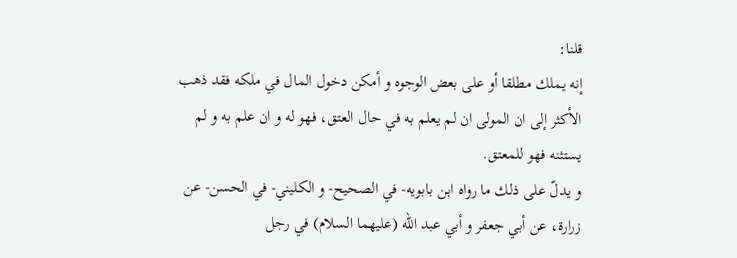قلنا:
إنه يملك مطلقا أو على بعض الوجوه و أمكن دخول المال في ملكه فقد ذهب الأكثر إلى ان المولى ان لم يعلم به في حال العتق، فهو له و ان علم به و لم يستثنه فهو للمعتق.
و يدلّ على ذلك ما رواه ابن بابويه- في الصحيح- و الكليني- في الحسن- عن زرارة، عن أبي جعفر و أبي عبد اللّه (عليهما السلام) في رجل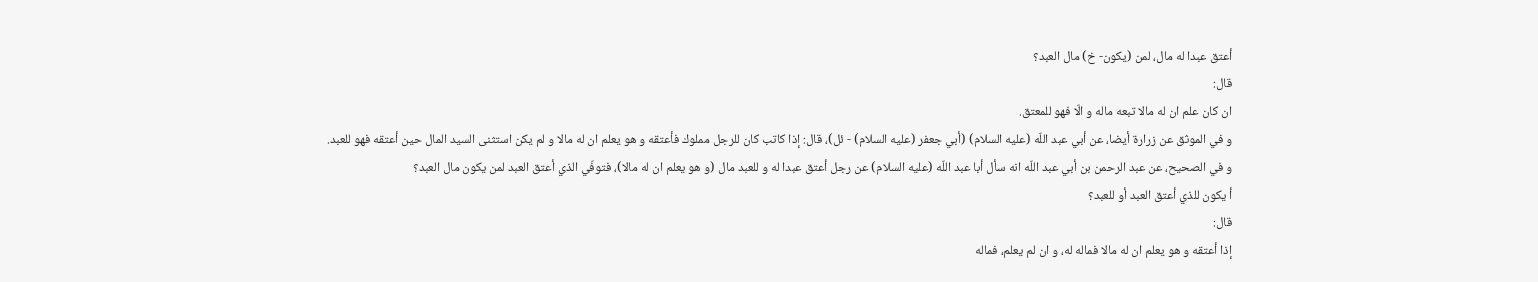أعتق عبدا له مال، لمن (يكون- خ) مال العبد؟
قال:
ان كان علم ان له مالا تبعه ماله و الّا فهو للمعتق.
و في الموثق عن زرارة أيضا، عن أبي عبد اللّه (عليه السلام) (أبي جعفر (عليه السلام) - ئل)، قال: إذا كاتب كان للرجل مملوك فأعتقه و هو يعلم ان له مالا و لم يكن استثنى السيد المال حين أعتقه فهو للعبد.
و في الصحيح، عن عبد الرحمن بن أبي عبد اللّه انه سأل أبا عبد اللّه (عليه السلام) عن رجل أعتق عبدا له و للعبد مال (و هو يعلم ان له مالا)، فتوفّي الذي أعتق العبد لمن يكون مال العبد؟
أ يكون للذي أعتق العبد أو للعبد؟
قال:
إذا أعتقه و هو يعلم ان له مالا فماله له، و ان لم يعلم، فماله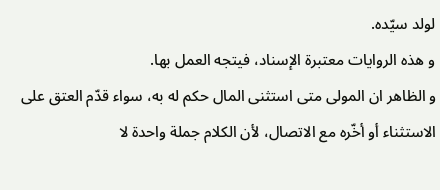لولد سيّده.
و هذه الروايات معتبرة الإسناد، فيتجه العمل بها.
و الظاهر ان المولى متى استثنى المال حكم له به، سواء قدّم العتق على الاستثناء أو أخّره مع الاتصال، لأن الكلام جملة واحدة لا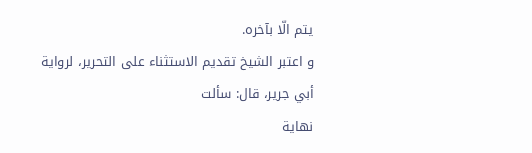يتم الّا بآخره.
و اعتبر الشيخ تقديم الاستثناء على التحرير، لرواية أبي جرير، قال: سألت
نهاية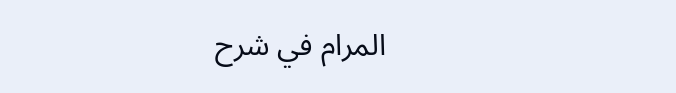المرام في شرح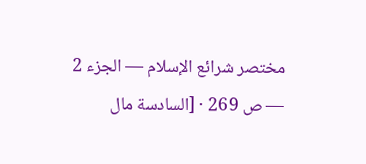مختصر شرائع الإسلام — الجزء 2 — ص 269 · [السادسة مال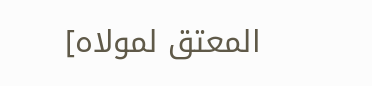المعتق لمولاه]